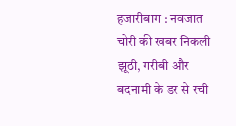हजारीबाग : नवजात चोरी की खबर निकली झूठी, गरीबी और बदनामी के डर से रची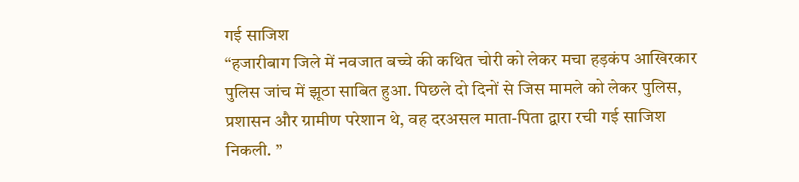गई साजिश
“हजारीबाग जिले में नवजात बच्चे की कथित चोरी को लेकर मचा हड़कंप आखिरकार पुलिस जांच में झूठा साबित हुआ. पिछले दो दिनों से जिस मामले को लेकर पुलिस, प्रशासन और ग्रामीण परेशान थे, वह दरअसल माता-पिता द्वारा रची गई साजिश निकली. ”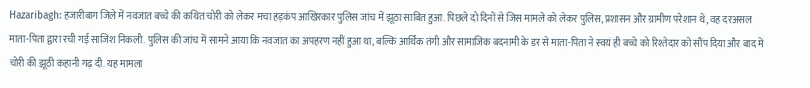Hazaribagh: हजारीबाग जिले में नवजात बच्चे की कथित चोरी को लेकर मचा हड़कंप आखिरकार पुलिस जांच में झूठा साबित हुआ. पिछले दो दिनों से जिस मामले को लेकर पुलिस, प्रशासन और ग्रामीण परेशान थे, वह दरअसल माता-पिता द्वारा रची गई साजिश निकली. पुलिस की जांच में सामने आया कि नवजात का अपहरण नहीं हुआ था, बल्कि आर्थिक तंगी और सामाजिक बदनामी के डर से माता-पिता ने स्वयं ही बच्चे को रिश्तेदार को सौंप दिया और बाद में चोरी की झूठी कहानी गढ़ दी. यह मामला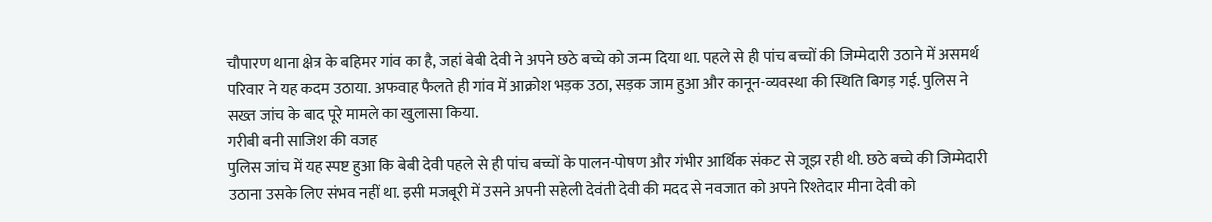चौपारण थाना क्षेत्र के बहिमर गांव का है, जहां बेबी देवी ने अपने छठे बच्चे को जन्म दिया था. पहले से ही पांच बच्चों की जिम्मेदारी उठाने में असमर्थ परिवार ने यह कदम उठाया. अफवाह फैलते ही गांव में आक्रोश भड़क उठा, सड़क जाम हुआ और कानून-व्यवस्था की स्थिति बिगड़ गई. पुलिस ने सख्त जांच के बाद पूरे मामले का खुलासा किया.
गरीबी बनी साजिश की वजह
पुलिस जांच में यह स्पष्ट हुआ कि बेबी देवी पहले से ही पांच बच्चों के पालन-पोषण और गंभीर आर्थिक संकट से जूझ रही थी. छठे बच्चे की जिम्मेदारी उठाना उसके लिए संभव नहीं था. इसी मजबूरी में उसने अपनी सहेली देवंती देवी की मदद से नवजात को अपने रिश्तेदार मीना देवी को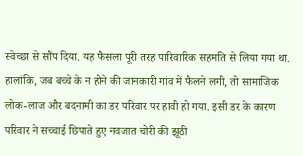स्वेच्छा से सौंप दिया. यह फैसला पूरी तरह पारिवारिक सहमति से लिया गया था. हालांकि, जब बच्चे के न होने की जानकारी गांव में फैलने लगी, तो सामाजिक लोक-लाज और बदनामी का डर परिवार पर हावी हो गया. इसी डर के कारण परिवार ने सच्चाई छिपाते हुए नवजात चोरी की झूठी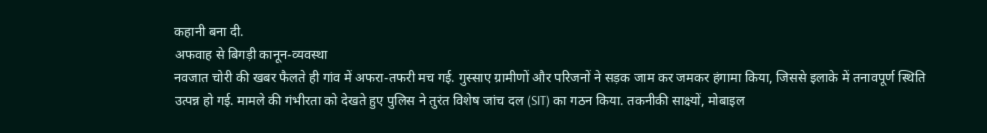कहानी बना दी.
अफवाह से बिगड़ी कानून-व्यवस्था
नवजात चोरी की खबर फैलते ही गांव में अफरा-तफरी मच गई. गुस्साए ग्रामीणों और परिजनों ने सड़क जाम कर जमकर हंगामा किया, जिससे इलाके में तनावपूर्ण स्थिति उत्पन्न हो गई. मामले की गंभीरता को देखते हुए पुलिस ने तुरंत विशेष जांच दल (SIT) का गठन किया. तकनीकी साक्ष्यों, मोबाइल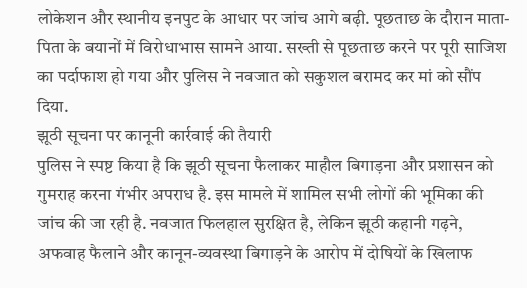लोकेशन और स्थानीय इनपुट के आधार पर जांच आगे बढ़ी. पूछताछ के दौरान माता-पिता के बयानों में विरोधाभास सामने आया. सख्ती से पूछताछ करने पर पूरी साजिश का पर्दाफाश हो गया और पुलिस ने नवजात को सकुशल बरामद कर मां को सौंप दिया.
झूठी सूचना पर कानूनी कार्रवाई की तैयारी
पुलिस ने स्पष्ट किया है कि झूठी सूचना फैलाकर माहौल बिगाड़ना और प्रशासन को गुमराह करना गंभीर अपराध है. इस मामले में शामिल सभी लोगों की भूमिका की जांच की जा रही है. नवजात फिलहाल सुरक्षित है, लेकिन झूठी कहानी गढ़ने, अफवाह फैलाने और कानून-व्यवस्था बिगाड़ने के आरोप में दोषियों के खिलाफ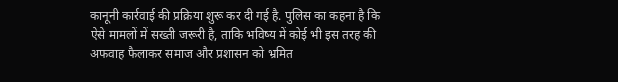कानूनी कार्रवाई की प्रक्रिया शुरू कर दी गई है. पुलिस का कहना है कि ऐसे मामलों में सख्ती जरूरी है, ताकि भविष्य में कोई भी इस तरह की अफवाह फैलाकर समाज और प्रशासन को भ्रमित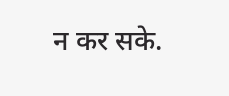न कर सके.